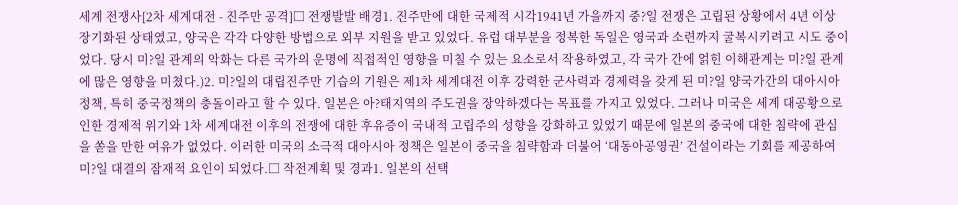세계 전쟁사[2차 세계대전 - 진주만 공격]□ 전쟁발발 배경1. 진주만에 대한 국제적 시각1941년 가을까지 중?일 전쟁은 고립된 상황에서 4년 이상 장기화된 상태였고, 양국은 각각 다양한 방법으로 외부 지원을 받고 있었다. 유럽 대부분을 정복한 독일은 영국과 소련까지 굴복시키려고 시도 중이었다. 당시 미?일 관계의 악화는 다른 국가의 운명에 직접적인 영향을 미칠 수 있는 요소로서 작용하였고, 각 국가 간에 얽힌 이해관계는 미?일 관계에 많은 영향을 미쳤다.)2. 미?일의 대립진주만 기습의 기원은 제1차 세계대전 이후 강력한 군사력과 경제력을 갖게 된 미?일 양국가간의 대아시아 정책, 특히 중국정책의 충돌이라고 할 수 있다. 일본은 아?태지역의 주도권을 장악하겠다는 목표를 가지고 있었다. 그러나 미국은 세계 대공황으로 인한 경제적 위기와 1차 세계대전 이후의 전쟁에 대한 후유증이 국내적 고립주의 성향을 강화하고 있었기 때문에 일본의 중국에 대한 침략에 관심을 쏟을 만한 여유가 없었다. 이러한 미국의 소극적 대아시아 정책은 일본이 중국을 침략함과 더불어 ‘대동아공영권’ 건설이라는 기회를 제공하여 미?일 대결의 잠재적 요인이 되었다.□ 작전계획 및 경과1. 일본의 선택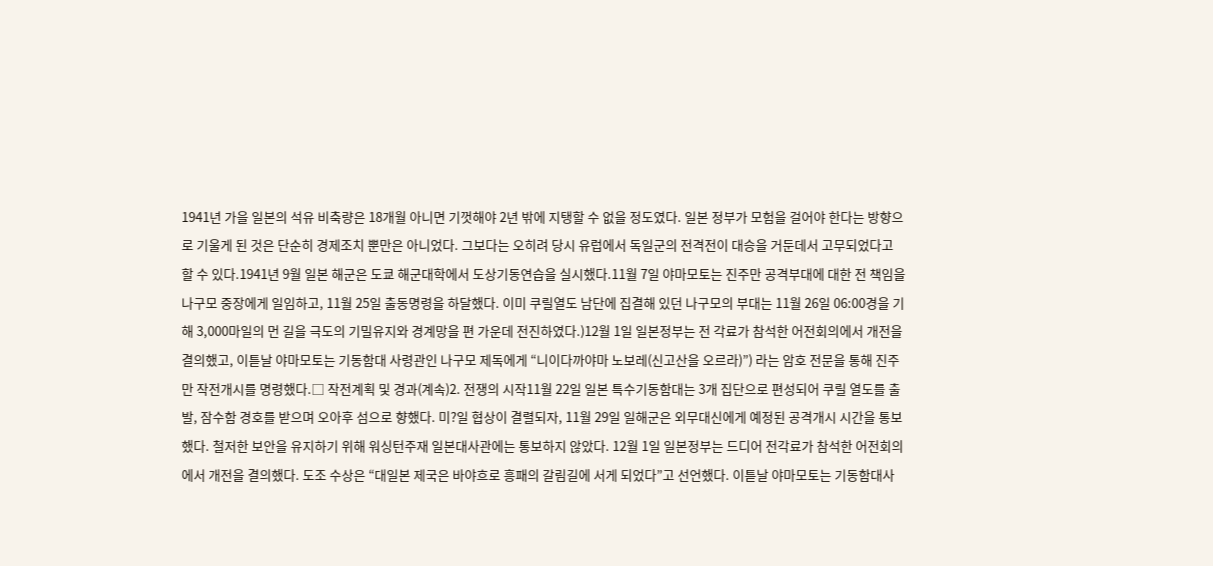1941년 가을 일본의 석유 비축량은 18개월 아니면 기껏해야 2년 밖에 지탱할 수 없을 정도였다. 일본 정부가 모험을 걸어야 한다는 방향으로 기울게 된 것은 단순히 경제조치 뿐만은 아니었다. 그보다는 오히려 당시 유럽에서 독일군의 전격전이 대승을 거둔데서 고무되었다고 할 수 있다.1941년 9월 일본 해군은 도쿄 해군대학에서 도상기동연습을 실시했다.11월 7일 야마모토는 진주만 공격부대에 대한 전 책임을 나구모 중장에게 일임하고, 11월 25일 출동명령을 하달했다. 이미 쿠릴열도 남단에 집결해 있던 나구모의 부대는 11월 26일 06:00경을 기해 3,000마일의 먼 길을 극도의 기밀유지와 경계망을 편 가운데 전진하였다.)12월 1일 일본정부는 전 각료가 참석한 어전회의에서 개전을 결의했고, 이튿날 야마모토는 기동함대 사령관인 나구모 제독에게 “니이다까야마 노보레(신고산을 오르라)”) 라는 암호 전문을 통해 진주만 작전개시를 명령했다.□ 작전계획 및 경과(계속)2. 전쟁의 시작11월 22일 일본 특수기동함대는 3개 집단으로 편성되어 쿠릴 열도를 출발, 잠수함 경호를 받으며 오아후 섬으로 향했다. 미?일 협상이 결렬되자, 11월 29일 일해군은 외무대신에게 예정된 공격개시 시간을 통보했다. 철저한 보안을 유지하기 위해 워싱턴주재 일본대사관에는 통보하지 않았다. 12월 1일 일본정부는 드디어 전각료가 참석한 어전회의에서 개전을 결의했다. 도조 수상은 “대일본 제국은 바야흐로 흥패의 갈림길에 서게 되었다”고 선언했다. 이튿날 야마모토는 기동함대사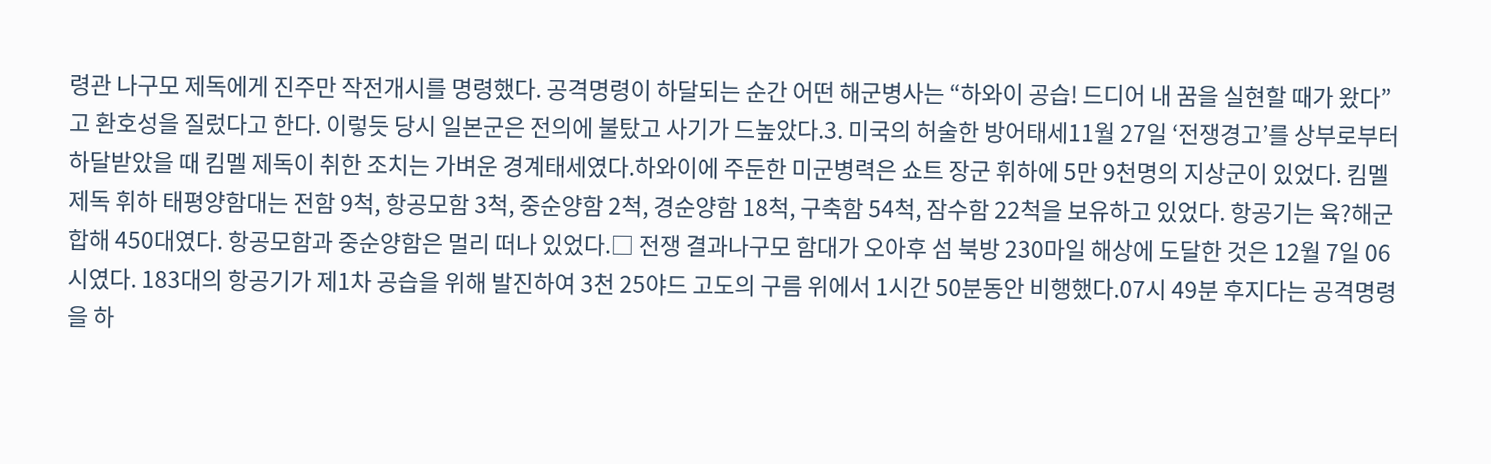령관 나구모 제독에게 진주만 작전개시를 명령했다. 공격명령이 하달되는 순간 어떤 해군병사는 “하와이 공습! 드디어 내 꿈을 실현할 때가 왔다”고 환호성을 질렀다고 한다. 이렇듯 당시 일본군은 전의에 불탔고 사기가 드높았다.3. 미국의 허술한 방어태세11월 27일 ‘전쟁경고’를 상부로부터 하달받았을 때 킴멜 제독이 취한 조치는 가벼운 경계태세였다.하와이에 주둔한 미군병력은 쇼트 장군 휘하에 5만 9천명의 지상군이 있었다. 킴멜 제독 휘하 태평양함대는 전함 9척, 항공모함 3척, 중순양함 2척, 경순양함 18척, 구축함 54척, 잠수함 22척을 보유하고 있었다. 항공기는 육?해군 합해 450대였다. 항공모함과 중순양함은 멀리 떠나 있었다.□ 전쟁 결과나구모 함대가 오아후 섬 북방 230마일 해상에 도달한 것은 12월 7일 06시였다. 183대의 항공기가 제1차 공습을 위해 발진하여 3천 25야드 고도의 구름 위에서 1시간 50분동안 비행했다.07시 49분 후지다는 공격명령을 하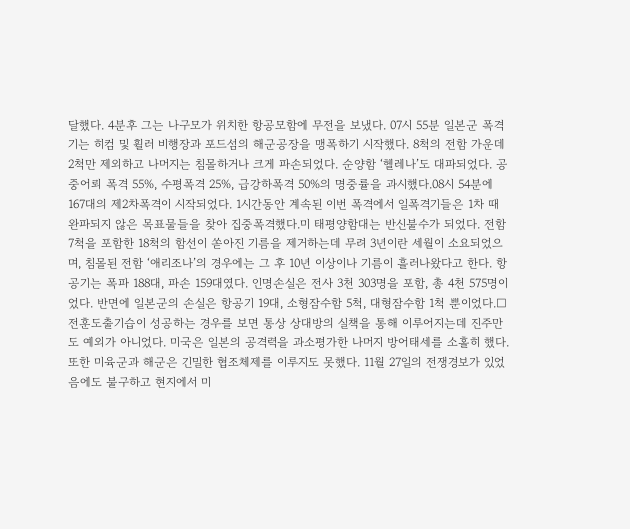달했다. 4분후 그는 나구모가 위치한 항공모함에 무전을 보냈다. 07시 55분 일본군 폭격기는 히컴 및 휠러 비행장과 포드섬의 해군공장을 맹폭하기 시작했다. 8척의 전함 가운데 2척만 제외하고 나머지는 침몰하거나 크게 파손되었다. 순양함 ‘헬레나’도 대파되었다. 공중어뢰 폭격 55%, 수평폭격 25%, 급강하폭격 50%의 명중률을 과시했다.08시 54분에 167대의 제2차폭격이 시작되었다. 1시간동안 계속된 이번 폭격에서 일폭격기들은 1차 때 완파되지 않은 목표물들을 찾아 집중폭격했다.미 태평양함대는 반신불수가 되었다. 전함 7척을 포함한 18척의 함선이 쏟아진 기름을 제거하는데 무려 3년이란 세월이 소요되었으며, 침몰된 전함 ‘애리조나’의 경우에는 그 후 10년 이상이나 기름이 흘러나왔다고 한다. 항공기는 폭파 188대, 파손 159대였다. 인명손실은 전사 3천 303명을 포함, 총 4천 575명이었다. 반면에 일본군의 손실은 항공기 19대, 소형잠수함 5척, 대형잠수함 1척 뿐이었다.□ 전훈도출기습이 성공하는 경우를 보면 통상 상대방의 실책을 통해 이루어지는데 진주만도 예외가 아니었다. 미국은 일본의 공격력을 과소평가한 나머지 방어태세를 소홀히 했다. 또한 미육군과 해군은 긴밀한 협조체제를 이루지도 못했다. 11월 27일의 전쟁경보가 있었음에도 불구하고 현지에서 미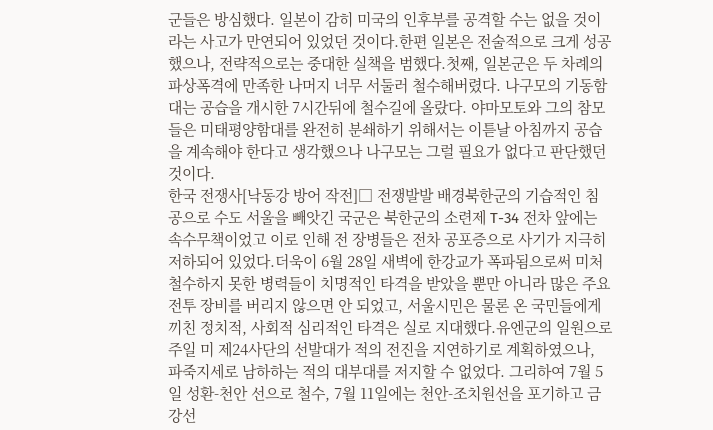군들은 방심했다. 일본이 감히 미국의 인후부를 공격할 수는 없을 것이라는 사고가 만연되어 있었던 것이다.한편 일본은 전술적으로 크게 성공했으나, 전략적으로는 중대한 실책을 범했다.첫째, 일본군은 두 차례의 파상폭격에 만족한 나머지 너무 서둘러 철수해버렸다. 나구모의 기동함대는 공습을 개시한 7시간뒤에 철수길에 올랐다. 야마모토와 그의 참모들은 미태평양함대를 완전히 분쇄하기 위해서는 이튿날 아침까지 공습을 계속해야 한다고 생각했으나 나구모는 그럴 필요가 없다고 판단했던 것이다.
한국 전쟁사[낙동강 방어 작전]□ 전쟁발발 배경북한군의 기습적인 침공으로 수도 서울을 빼앗긴 국군은 북한군의 소련제 T-34 전차 앞에는 속수무책이었고 이로 인해 전 장병들은 전차 공포증으로 사기가 지극히 저하되어 있었다.더욱이 6월 28일 새벽에 한강교가 폭파됨으로써 미처 철수하지 못한 병력들이 치명적인 타격을 받았을 뿐만 아니라 많은 주요 전투 장비를 버리지 않으면 안 되었고, 서울시민은 물론 온 국민들에게 끼친 정치적, 사회적 심리적인 타격은 실로 지대했다.유엔군의 일원으로 주일 미 제24사단의 선발대가 적의 전진을 지연하기로 계획하였으나, 파죽지세로 남하하는 적의 대부대를 저지할 수 없었다. 그리하여 7월 5일 성환-천안 선으로 철수, 7월 11일에는 천안-조치원선을 포기하고 금강선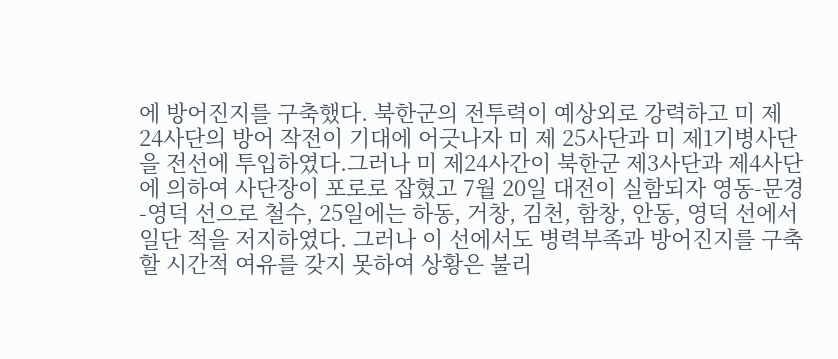에 방어진지를 구축했다. 북한군의 전투력이 예상외로 강력하고 미 제 24사단의 방어 작전이 기대에 어긋나자 미 제 25사단과 미 제1기병사단을 전선에 투입하였다.그러나 미 제24사간이 북한군 제3사단과 제4사단에 의하여 사단장이 포로로 잡혔고 7월 20일 대전이 실함되자 영동-문경-영덕 선으로 철수, 25일에는 하동, 거창, 김천, 함창, 안동, 영덕 선에서 일단 적을 저지하였다. 그러나 이 선에서도 병력부족과 방어진지를 구축할 시간적 여유를 갖지 못하여 상황은 불리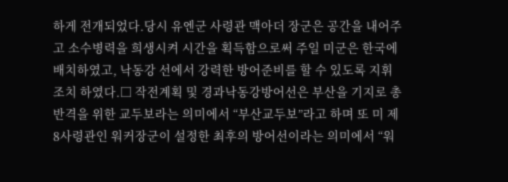하게 전개되었다.당시 유엔군 사령관 맥아더 장군은 공간을 내어주고 소수병력을 희생시켜 시간을 획득함으로써 주일 미군은 한국에 배치하였고, 낙동강 선에서 강력한 방어준비를 할 수 있도록 지휘조치 하였다.□ 작전계획 및 경과낙동강방어선은 부산을 기지로 총반격을 위한 교두보라는 의미에서 “부산교두보”라고 하며 또 미 제8사령관인 워커장군이 설정한 최후의 방어선이라는 의미에서 “워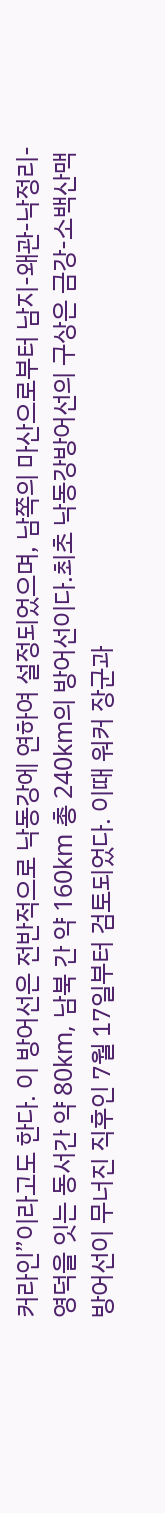커라인”이라고도 한다. 이 방어선은 전반적으로 낙동강에 연하여 설정되었으며, 남쪽의 마산으로부터 남지-왜관-낙정리-영덕을 잇는 동서간 약 80km, 남북 간 약 160km 총 240km의 방어선이다.최초 낙동강방어선의 구상은 금강-소백산맥 방어선이 무너진 직후인 7월 17일부터 검토되었다. 이때 워커 장군과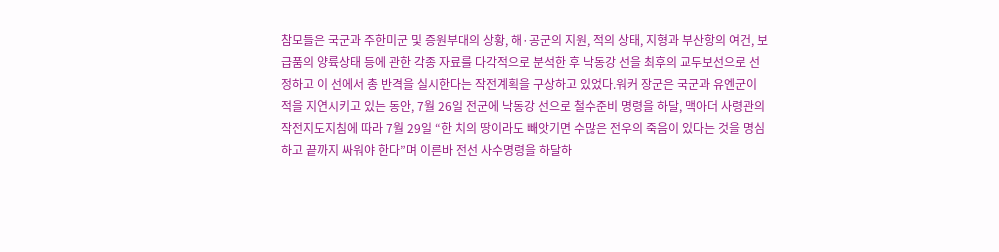참모들은 국군과 주한미군 및 증원부대의 상황, 해·공군의 지원, 적의 상태, 지형과 부산항의 여건, 보급품의 양륙상태 등에 관한 각종 자료를 다각적으로 분석한 후 낙동강 선을 최후의 교두보선으로 선정하고 이 선에서 총 반격을 실시한다는 작전계획을 구상하고 있었다.워커 장군은 국군과 유엔군이 적을 지연시키고 있는 동안, 7월 26일 전군에 낙동강 선으로 철수준비 명령을 하달, 맥아더 사령관의 작전지도지침에 따라 7월 29일 “한 치의 땅이라도 빼앗기면 수많은 전우의 죽음이 있다는 것을 명심하고 끝까지 싸워야 한다”며 이른바 전선 사수명령을 하달하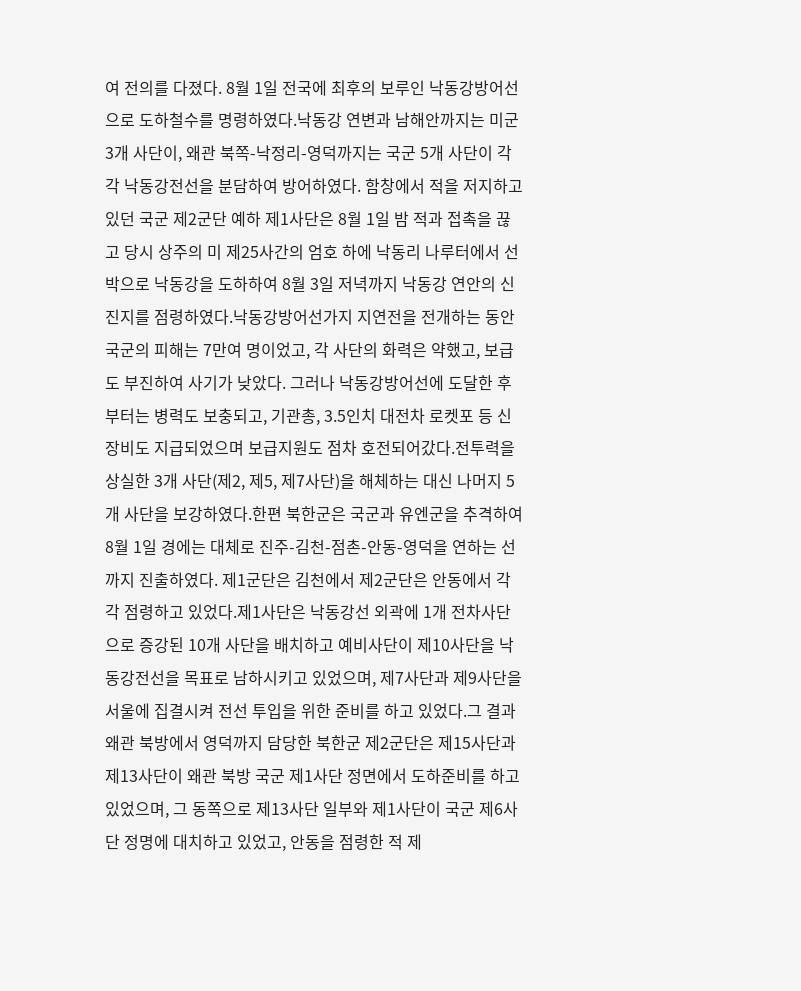여 전의를 다졌다. 8월 1일 전국에 최후의 보루인 낙동강방어선으로 도하철수를 명령하였다.낙동강 연변과 남해안까지는 미군 3개 사단이, 왜관 북쪽-낙정리-영덕까지는 국군 5개 사단이 각각 낙동강전선을 분담하여 방어하였다. 함창에서 적을 저지하고 있던 국군 제2군단 예하 제1사단은 8월 1일 밤 적과 접촉을 끊고 당시 상주의 미 제25사간의 엄호 하에 낙동리 나루터에서 선박으로 낙동강을 도하하여 8월 3일 저녁까지 낙동강 연안의 신진지를 점령하였다.낙동강방어선가지 지연전을 전개하는 동안 국군의 피해는 7만여 명이었고, 각 사단의 화력은 약했고, 보급도 부진하여 사기가 낮았다. 그러나 낙동강방어선에 도달한 후부터는 병력도 보충되고, 기관총, 3.5인치 대전차 로켓포 등 신장비도 지급되었으며 보급지원도 점차 호전되어갔다.전투력을 상실한 3개 사단(제2, 제5, 제7사단)을 해체하는 대신 나머지 5개 사단을 보강하였다.한편 북한군은 국군과 유엔군을 추격하여 8월 1일 경에는 대체로 진주-김천-점촌-안동-영덕을 연하는 선까지 진출하였다. 제1군단은 김천에서 제2군단은 안동에서 각각 점령하고 있었다.제1사단은 낙동강선 외곽에 1개 전차사단으로 증강된 10개 사단을 배치하고 예비사단이 제10사단을 낙동강전선을 목표로 남하시키고 있었으며, 제7사단과 제9사단을 서울에 집결시켜 전선 투입을 위한 준비를 하고 있었다.그 결과 왜관 북방에서 영덕까지 담당한 북한군 제2군단은 제15사단과 제13사단이 왜관 북방 국군 제1사단 정면에서 도하준비를 하고 있었으며, 그 동쪽으로 제13사단 일부와 제1사단이 국군 제6사단 정명에 대치하고 있었고, 안동을 점령한 적 제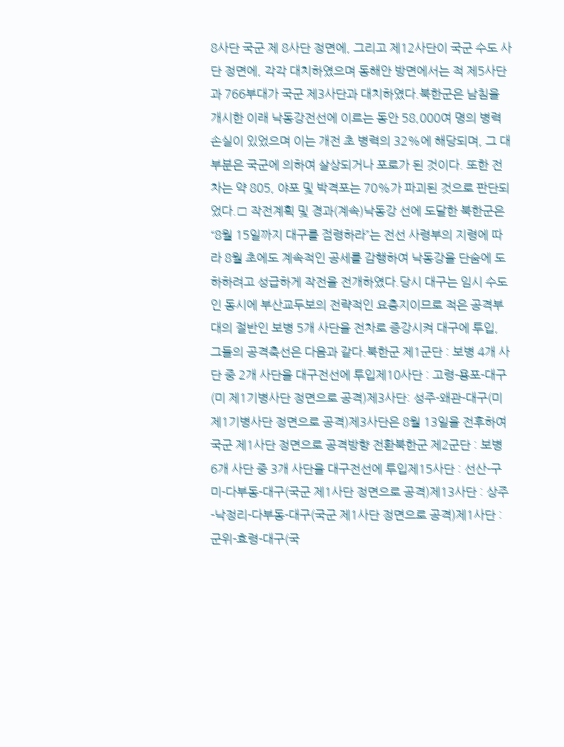8사단 국군 제 8사단 정면에, 그리고 제12사단이 국군 수도 사단 정면에, 각각 대치하였으며 동해안 방면에서는 적 제5사단과 766부대가 국군 제3사단과 대치하였다.북한군은 남침을 개시한 이래 낙동강전선에 이르는 동안 58,000여 명의 병력손실이 있었으며 이는 개전 초 병력의 32%에 해당되며, 그 대부분은 국군에 의하여 살상되거나 포로가 된 것이다. 또한 전차는 약 805, 야포 및 박격포는 70%가 파괴된 것으로 판단되었다.□ 작전계획 및 경과(계속)낙동강 선에 도달한 북한군은 “8월 15일까지 대구를 점령하라”는 전선 사령부의 지령에 따라 8월 초에도 계속적인 공세를 감행하여 낙동강을 단숨에 도하하려고 성급하게 작전을 전개하였다.당시 대구는 임시 수도인 동시에 부산교두보의 전략적인 요충지이므로 적은 공격부대의 절반인 보병 5개 사단을 전차로 증강시켜 대구에 투입, 그들의 공격축선은 다음과 같다.북한군 제1군단 : 보병 4개 사단 중 2개 사단을 대구전선에 투입제10사단 : 고령-용포-대구(미 제1기병사단 정면으로 공격)제3사단: 성주-왜관-대구(미 제1기병사단 정면으로 공격)제3사단은 8월 13일을 전후하여 국군 제1사단 정면으로 공격방향 전환북한군 제2군단 : 보병 6개 사단 중 3개 사단을 대구전선에 투입제15사단 : 선산-구미-다부동-대구(국군 제1사단 정면으로 공격)제13사단 : 상주-낙정리-다부동-대구(국군 제1사단 정면으로 공격)제1사단 : 군위-효령-대구(국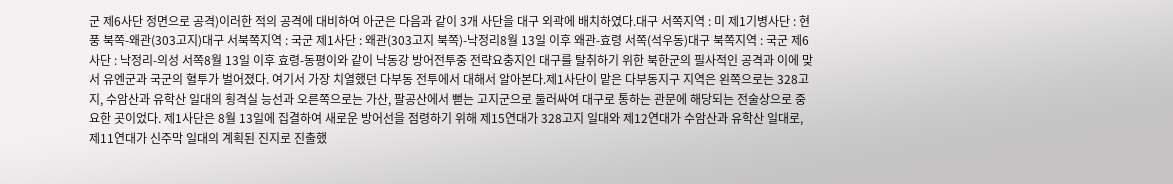군 제6사단 정면으로 공격)이러한 적의 공격에 대비하여 아군은 다음과 같이 3개 사단을 대구 외곽에 배치하였다.대구 서쪽지역 : 미 제1기병사단 : 현풍 북쪽-왜관(303고지)대구 서북쪽지역 : 국군 제1사단 : 왜관(303고지 북쪽)-낙정리8월 13일 이후 왜관-효령 서쪽(석우동)대구 북쪽지역 : 국군 제6사단 : 낙정리-의성 서쪽8월 13일 이후 효령-동평이와 같이 낙동강 방어전투중 전략요충지인 대구를 탈취하기 위한 북한군의 필사적인 공격과 이에 맞서 유엔군과 국군의 혈투가 벌어졌다. 여기서 가장 치열했던 다부동 전투에서 대해서 알아본다.제1사단이 맡은 다부동지구 지역은 왼쪽으로는 328고지, 수암산과 유학산 일대의 횡격실 능선과 오른쪽으로는 가산, 팔공산에서 뻗는 고지군으로 둘러싸여 대구로 통하는 관문에 해당되는 전술상으로 중요한 곳이었다. 제1사단은 8월 13일에 집결하여 새로운 방어선을 점령하기 위해 제15연대가 328고지 일대와 제12연대가 수암산과 유학산 일대로, 제11연대가 신주막 일대의 계획된 진지로 진출했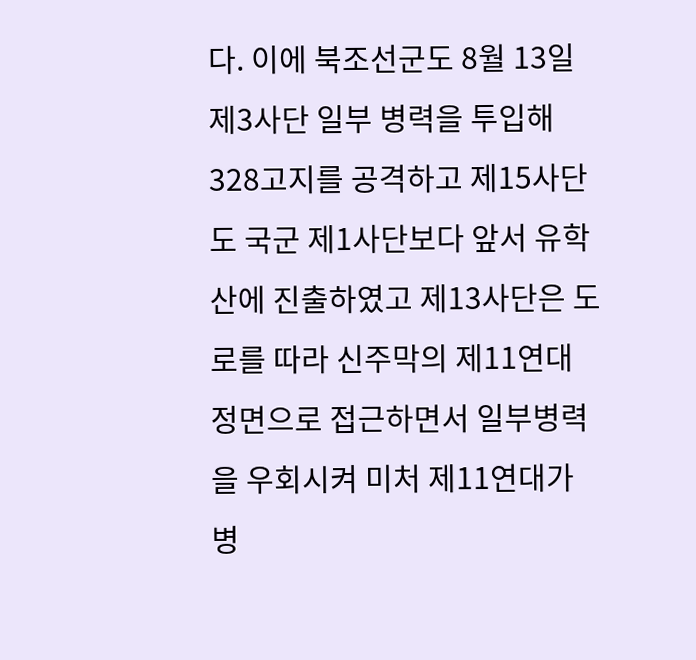다. 이에 북조선군도 8월 13일 제3사단 일부 병력을 투입해 328고지를 공격하고 제15사단도 국군 제1사단보다 앞서 유학산에 진출하였고 제13사단은 도로를 따라 신주막의 제11연대 정면으로 접근하면서 일부병력을 우회시켜 미처 제11연대가 병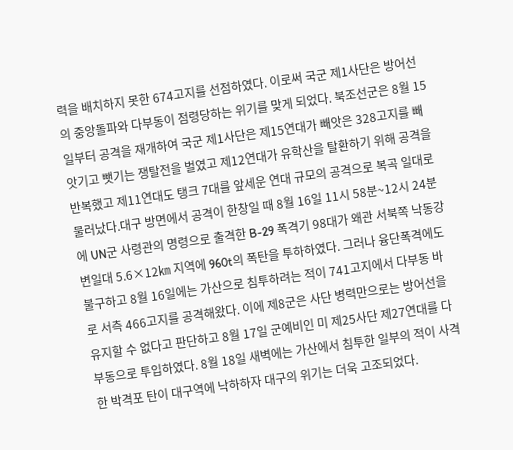력을 배치하지 못한 674고지를 선점하였다. 이로써 국군 제1사단은 방어선의 중앙돌파와 다부동이 점령당하는 위기를 맞게 되었다. 북조선군은 8월 15일부터 공격을 재개하여 국군 제1사단은 제15연대가 빼앗은 328고지를 빼앗기고 뺏기는 쟁탈전을 벌였고 제12연대가 유학산을 탈환하기 위해 공격을 반복했고 제11연대도 탱크 7대를 앞세운 연대 규모의 공격으로 복곡 일대로 물러났다.대구 방면에서 공격이 한창일 때 8월 16일 11시 58분~12시 24분에 UN군 사령관의 명령으로 출격한 B-29 폭격기 98대가 왜관 서북쪽 낙동강변일대 5.6×12㎞ 지역에 960t의 폭탄을 투하하였다. 그러나 융단폭격에도 불구하고 8월 16일에는 가산으로 침투하려는 적이 741고지에서 다부동 바로 서측 466고지를 공격해왔다. 이에 제8군은 사단 병력만으로는 방어선을 유지할 수 없다고 판단하고 8월 17일 군예비인 미 제25사단 제27연대를 다부동으로 투입하였다. 8월 18일 새벽에는 가산에서 침투한 일부의 적이 사격한 박격포 탄이 대구역에 낙하하자 대구의 위기는 더욱 고조되었다.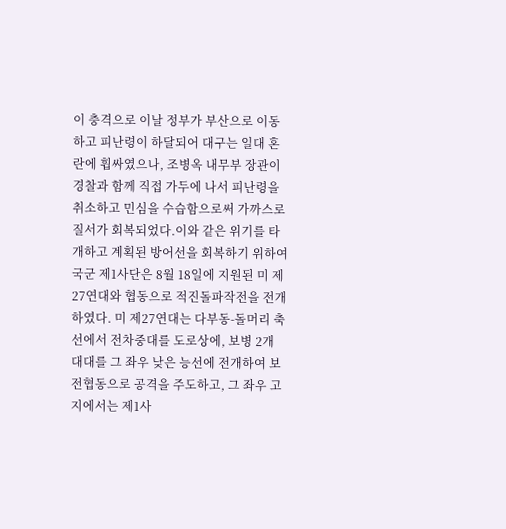이 충격으로 이날 정부가 부산으로 이동하고 피난령이 하달되어 대구는 일대 혼란에 휩싸였으나, 조병옥 내무부 장관이 경찰과 함께 직접 가두에 나서 피난령을 취소하고 민심을 수습함으로써 가까스로 질서가 회복되었다.이와 같은 위기를 타개하고 계획된 방어선을 회복하기 위하여 국군 제1사단은 8월 18일에 지원된 미 제27연대와 협동으로 적진돌파작전을 전개하였다. 미 제27연대는 다부동-돌머리 축선에서 전차중대를 도로상에, 보병 2개 대대를 그 좌우 낮은 능선에 전개하여 보전협동으로 공격을 주도하고, 그 좌우 고지에서는 제1사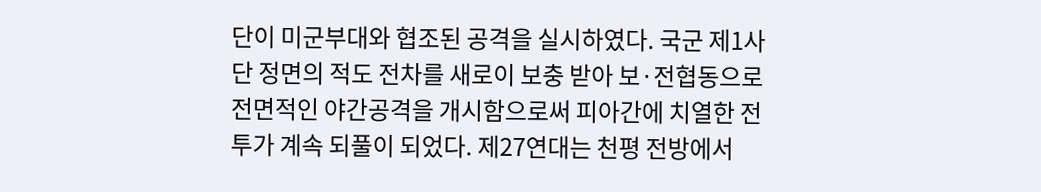단이 미군부대와 협조된 공격을 실시하였다. 국군 제1사단 정면의 적도 전차를 새로이 보충 받아 보·전협동으로 전면적인 야간공격을 개시함으로써 피아간에 치열한 전투가 계속 되풀이 되었다. 제27연대는 천평 전방에서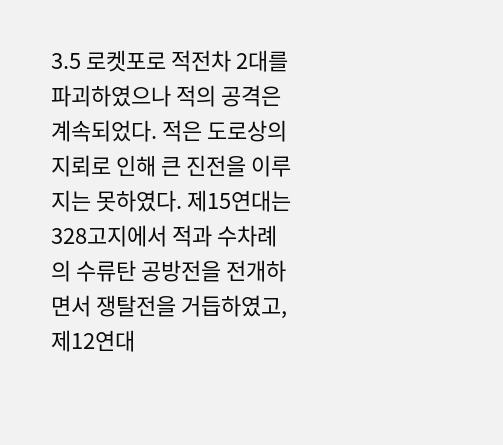3.5 로켓포로 적전차 2대를 파괴하였으나 적의 공격은 계속되었다. 적은 도로상의 지뢰로 인해 큰 진전을 이루지는 못하였다. 제15연대는 328고지에서 적과 수차례의 수류탄 공방전을 전개하면서 쟁탈전을 거듭하였고, 제12연대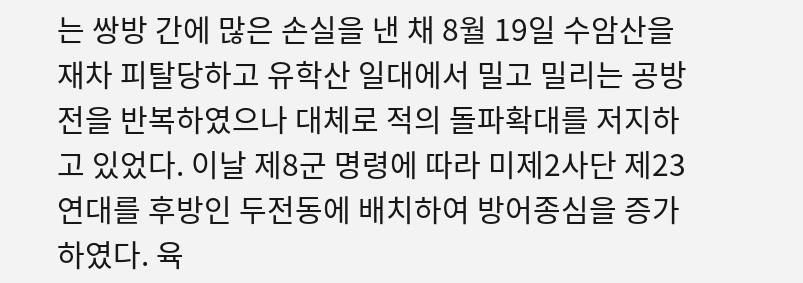는 쌍방 간에 많은 손실을 낸 채 8월 19일 수암산을 재차 피탈당하고 유학산 일대에서 밀고 밀리는 공방전을 반복하였으나 대체로 적의 돌파확대를 저지하고 있었다. 이날 제8군 명령에 따라 미제2사단 제23연대를 후방인 두전동에 배치하여 방어종심을 증가하였다. 육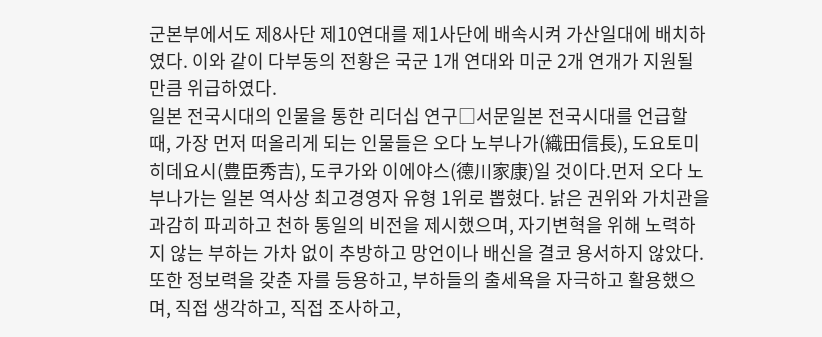군본부에서도 제8사단 제10연대를 제1사단에 배속시켜 가산일대에 배치하였다. 이와 같이 다부동의 전황은 국군 1개 연대와 미군 2개 연개가 지원될 만큼 위급하였다.
일본 전국시대의 인물을 통한 리더십 연구□서문일본 전국시대를 언급할 때, 가장 먼저 떠올리게 되는 인물들은 오다 노부나가(織田信長), 도요토미 히데요시(豊臣秀吉), 도쿠가와 이에야스(德川家康)일 것이다.먼저 오다 노부나가는 일본 역사상 최고경영자 유형 1위로 뽑혔다. 낡은 권위와 가치관을 과감히 파괴하고 천하 통일의 비전을 제시했으며, 자기변혁을 위해 노력하지 않는 부하는 가차 없이 추방하고 망언이나 배신을 결코 용서하지 않았다. 또한 정보력을 갖춘 자를 등용하고, 부하들의 출세욕을 자극하고 활용했으며, 직접 생각하고, 직접 조사하고,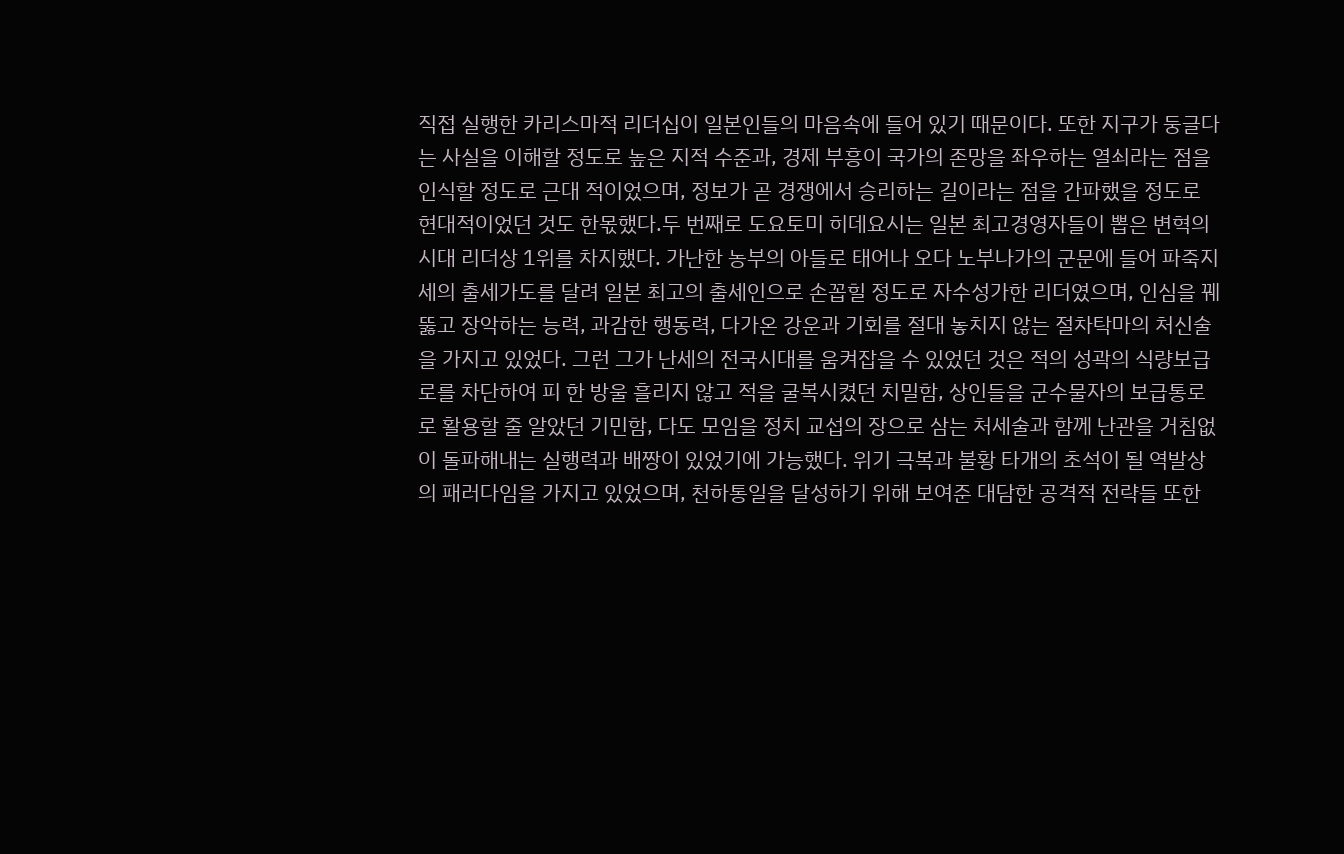직접 실행한 카리스마적 리더십이 일본인들의 마음속에 들어 있기 때문이다. 또한 지구가 둥글다는 사실을 이해할 정도로 높은 지적 수준과, 경제 부흥이 국가의 존망을 좌우하는 열쇠라는 점을 인식할 정도로 근대 적이었으며, 정보가 곧 경쟁에서 승리하는 길이라는 점을 간파했을 정도로 현대적이었던 것도 한몫했다.두 번째로 도요토미 히데요시는 일본 최고경영자들이 뽑은 변혁의 시대 리더상 1위를 차지했다. 가난한 농부의 아들로 태어나 오다 노부나가의 군문에 들어 파죽지세의 출세가도를 달려 일본 최고의 출세인으로 손꼽힐 정도로 자수성가한 리더였으며, 인심을 꿰뚫고 장악하는 능력, 과감한 행동력, 다가온 강운과 기회를 절대 놓치지 않는 절차탁마의 처신술을 가지고 있었다. 그런 그가 난세의 전국시대를 움켜잡을 수 있었던 것은 적의 성곽의 식량보급로를 차단하여 피 한 방울 흘리지 않고 적을 굴복시켰던 치밀함, 상인들을 군수물자의 보급통로로 활용할 줄 알았던 기민함, 다도 모임을 정치 교섭의 장으로 삼는 처세술과 함께 난관을 거침없이 돌파해내는 실행력과 배짱이 있었기에 가능했다. 위기 극복과 불황 타개의 초석이 될 역발상의 패러다임을 가지고 있었으며, 천하통일을 달성하기 위해 보여준 대담한 공격적 전략들 또한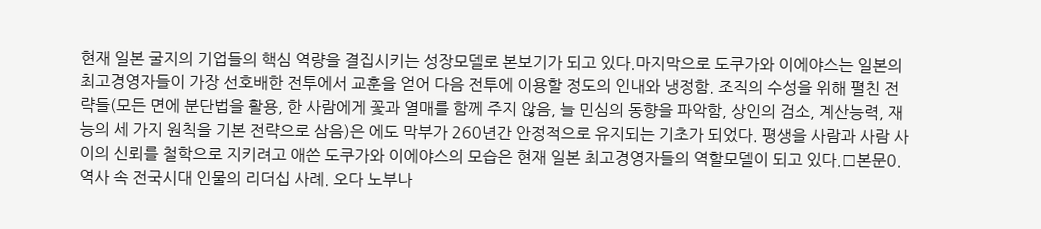현재 일본 굴지의 기업들의 핵심 역량을 결집시키는 성장모델로 본보기가 되고 있다.마지막으로 도쿠가와 이에야스는 일본의 최고경영자들이 가장 선호배한 전투에서 교훈을 얻어 다음 전투에 이용할 정도의 인내와 냉정함. 조직의 수성을 위해 펼친 전략들(모든 면에 분단법을 활용, 한 사람에게 꽃과 열매를 함께 주지 않음, 늘 민심의 동향을 파악함, 상인의 검소, 계산능력, 재능의 세 가지 원칙을 기본 전략으로 삼음)은 에도 막부가 260년간 안정적으로 유지되는 기초가 되었다. 평생을 사람과 사람 사이의 신뢰를 철학으로 지키려고 애쓴 도쿠가와 이에야스의 모습은 현재 일본 최고경영자들의 역할모델이 되고 있다.□본문0. 역사 속 전국시대 인물의 리더십 사례. 오다 노부나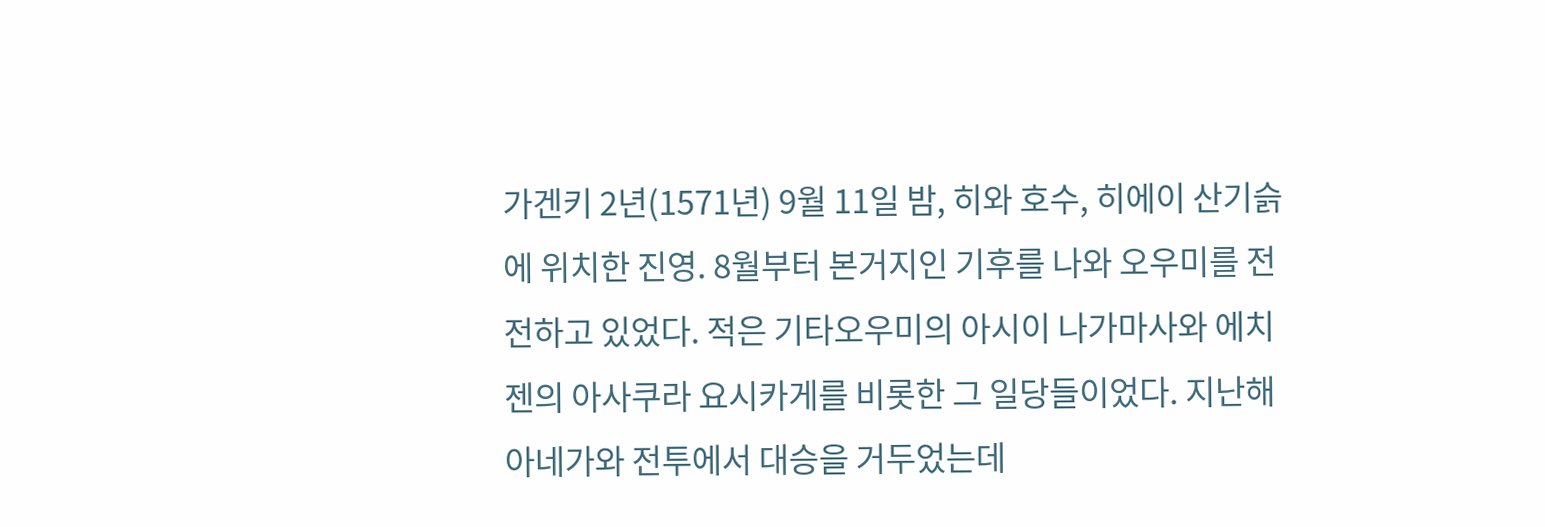가겐키 2년(1571년) 9월 11일 밤, 히와 호수, 히에이 산기슭에 위치한 진영. 8월부터 본거지인 기후를 나와 오우미를 전전하고 있었다. 적은 기타오우미의 아시이 나가마사와 에치젠의 아사쿠라 요시카게를 비롯한 그 일당들이었다. 지난해 아네가와 전투에서 대승을 거두었는데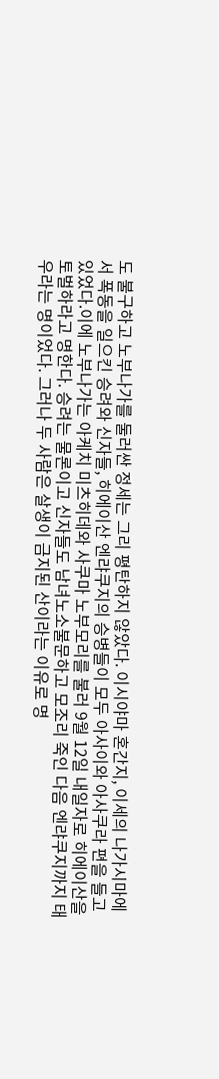도 불구하고 노부나가를 둘러싼 정세는 그리 평탄하지 않았다. 이시야마 혼간지, 이세의 나가시마에서 폭동을 일으킨 승려와 신자들, 히에이산 엔랴쿠지의 승병들이 모두 아사이와 아사쿠라 편을 들고 있었다.이에 노부나가는 아케치 미츠히데와 사쿠마 노부모리를 불러 9월 12일 내일자로 히에이산을 토벌하라고 명한다. 승려는 물론이고 신자들도 남녀노소불문하고 모조리 죽인 다음 엔랴쿠지까지 태우라는 명이었다. 그러나 두 사람은 살생이 금지된 산이라는 이유로 명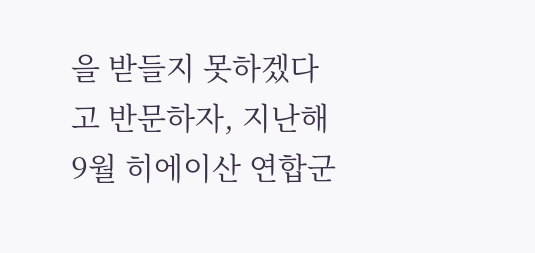을 받들지 못하겠다고 반문하자, 지난해 9월 히에이산 연합군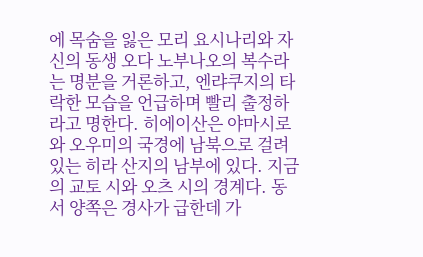에 목숨을 잃은 모리 요시나리와 자신의 동생 오다 노부나오의 복수라는 명분을 거론하고, 엔랴쿠지의 타락한 모습을 언급하며 빨리 출정하라고 명한다. 히에이산은 야마시로와 오우미의 국경에 남북으로 걸려 있는 히라 산지의 남부에 있다. 지금의 교토 시와 오츠 시의 경계다. 동서 양쪽은 경사가 급한데 가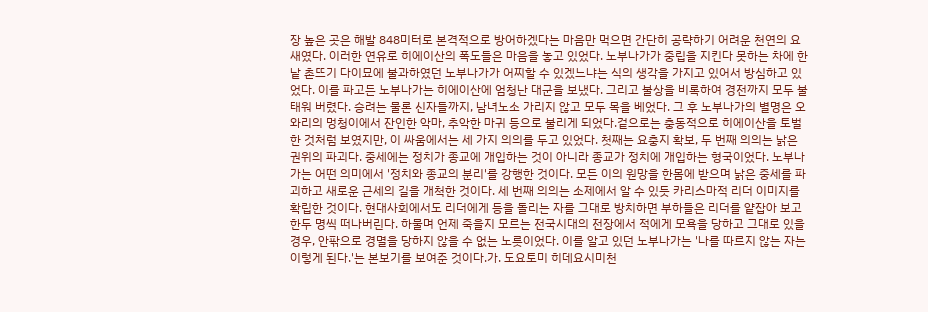장 높은 곳은 해발 848미터로 본격적으로 방어하겠다는 마음만 먹으면 간단히 공략하기 어려운 천연의 요새였다. 이러한 연유로 히에이산의 폭도들은 마음을 놓고 있었다. 노부나가가 중립을 지킨다 못하는 차에 한낱 촌뜨기 다이묘에 불과하였던 노부나가가 어찌할 수 있겠느냐는 식의 생각을 가지고 있어서 방심하고 있었다. 이를 파고든 노부나가는 히에이산에 엄청난 대군을 보냈다. 그리고 불상을 비록하여 경전까지 모두 불태워 버렸다. 승려는 물론 신자들까지, 남녀노소 가리지 않고 모두 목을 베었다. 그 후 노부나가의 별명은 오와리의 멍청이에서 잔인한 악마, 추악한 마귀 등으로 불리게 되었다.겉으로는 충동적으로 히에이산을 토벌한 것처럼 보였지만, 이 싸움에서는 세 가지 의의를 두고 있었다. 첫째는 요충지 확보, 두 번째 의의는 낡은 권위의 파괴다. 중세에는 정치가 종교에 개입하는 것이 아니라 종교가 정치에 개입하는 형국이었다. 노부나가는 어떤 의미에서 '정치와 종교의 분리'를 강행한 것이다. 모든 이의 원망을 한몸에 받으며 낡은 중세를 파괴하고 새로운 근세의 길을 개척한 것이다. 세 번째 의의는 소제에서 알 수 있듯 카리스마적 리더 이미지를 확립한 것이다. 현대사회에서도 리더에게 등을 돌리는 자를 그대로 방치하면 부하들은 리더를 얕잡아 보고 한두 명씩 떠나버린다. 하물며 언제 죽을지 모르는 전국시대의 전장에서 적에게 모욕을 당하고 그대로 있을 경우, 안팎으로 경멸을 당하지 않을 수 없는 노릇이었다. 이를 알고 있던 노부나가는 '나를 따르지 않는 자는 이렇게 된다.'는 본보기를 보여준 것이다.가. 도요토미 히데요시미천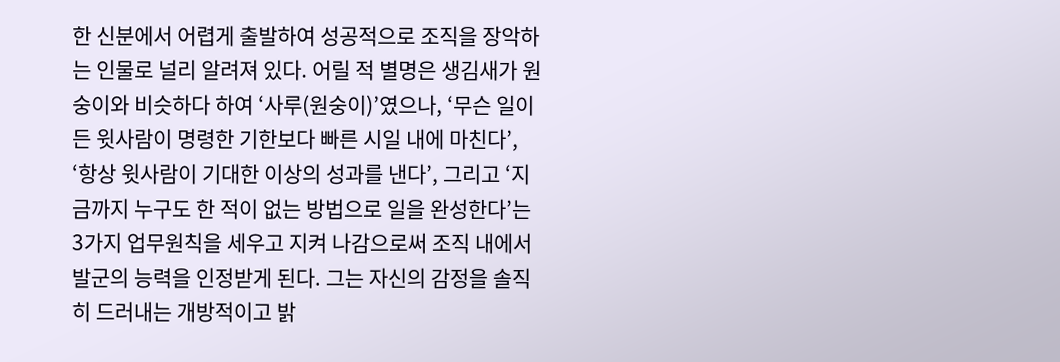한 신분에서 어렵게 출발하여 성공적으로 조직을 장악하는 인물로 널리 알려져 있다. 어릴 적 별명은 생김새가 원숭이와 비슷하다 하여 ‘사루(원숭이)’였으나, ‘무슨 일이든 윗사람이 명령한 기한보다 빠른 시일 내에 마친다’, ‘항상 윗사람이 기대한 이상의 성과를 낸다’, 그리고 ‘지금까지 누구도 한 적이 없는 방법으로 일을 완성한다’는 3가지 업무원칙을 세우고 지켜 나감으로써 조직 내에서 발군의 능력을 인정받게 된다. 그는 자신의 감정을 솔직히 드러내는 개방적이고 밝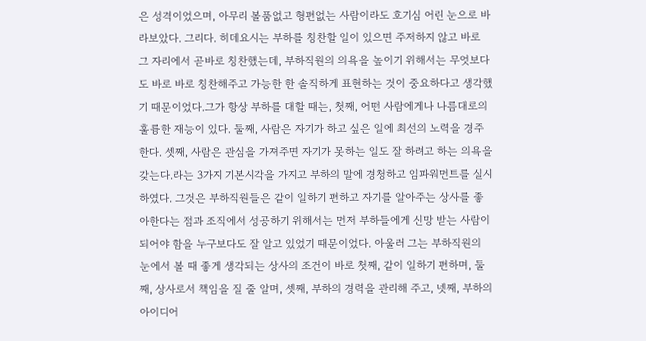은 성격이었으며, 아무리 볼품없고 형편없는 사람이라도 호기심 어린 눈으로 바라보았다. 그리다. 히데요시는 부하를 칭찬할 일이 있으면 주저하지 않고 바로 그 자리에서 곧바로 칭찬했는데, 부하직원의 의욕을 높이기 위해서는 무엇보다도 바로 바로 칭찬해주고 가능한 한 솔직하게 표현하는 것이 중요하다고 생각했기 때문이었다.그가 항상 부하를 대할 때는, 첫째, 어떤 사람에게나 나름대로의 훌륭한 재능이 있다. 둘째, 사람은 자기가 하고 싶은 일에 최선의 노력을 경주한다. 셋째, 사람은 관심을 가져주면 자기가 못하는 일도 잘 하려고 하는 의욕을 갖는다.라는 3가지 기본시각을 가지고 부하의 말에 경청하고 임파워먼트를 실시하였다. 그것은 부하직원들은 같이 일하기 편하고 자기를 알아주는 상사를 좋아한다는 점과 조직에서 성공하기 위해서는 먼저 부하들에게 신망 받는 사람이 되어야 함을 누구보다도 잘 알고 있었기 때문이었다. 아울러 그는 부하직원의 눈에서 볼 때 좋게 생각되는 상사의 조건이 바로 첫째, 같이 일하기 편하며, 둘째, 상사로서 책임을 질 줄 알며, 셋째, 부하의 경력을 관리해 주고, 넷째, 부하의 아이디어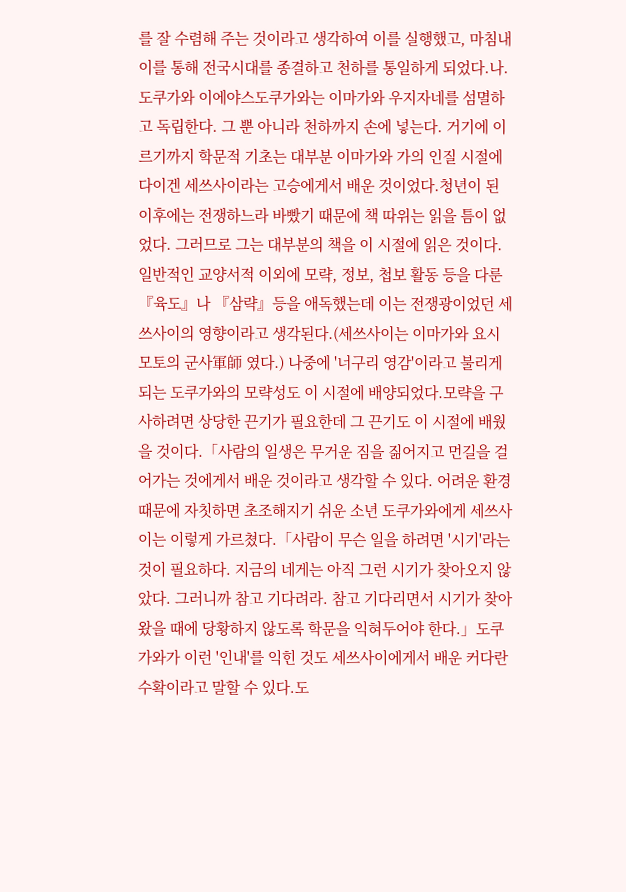를 잘 수렴해 주는 것이라고 생각하여 이를 실행했고, 마침내 이를 통해 전국시대를 종결하고 천하를 통일하게 되었다.나. 도쿠가와 이에야스도쿠가와는 이마가와 우지자네를 섬멸하고 독립한다. 그 뿐 아니라 천하까지 손에 넣는다. 거기에 이르기까지 학문적 기초는 대부분 이마가와 가의 인질 시절에 다이겐 세쓰사이라는 고승에게서 배운 것이었다.청년이 된 이후에는 전쟁하느라 바빴기 때문에 책 따위는 읽을 틈이 없었다. 그러므로 그는 대부분의 책을 이 시절에 읽은 것이다. 일반적인 교양서적 이외에 모략, 정보, 첩보 활동 등을 다룬 『육도』나 『삼략』등을 애독했는데 이는 전쟁광이었던 세쓰사이의 영향이라고 생각된다.(세쓰사이는 이마가와 요시모토의 군사軍師 였다.) 나중에 '너구리 영감'이라고 불리게 되는 도쿠가와의 모략성도 이 시절에 배양되었다.모략을 구사하려면 상당한 끈기가 필요한데 그 끈기도 이 시절에 배웠을 것이다.「사람의 일생은 무거운 짐을 짊어지고 먼길을 걸어가는 것에게서 배운 것이라고 생각할 수 있다. 어려운 환경 때문에 자칫하면 초조해지기 쉬운 소년 도쿠가와에게 세쓰사이는 이렇게 가르쳤다.「사람이 무슨 일을 하려면 '시기'라는 것이 필요하다. 지금의 네게는 아직 그런 시기가 찾아오지 않았다. 그러니까 참고 기다려라. 참고 기다리면서 시기가 찾아왔을 때에 당황하지 않도록 학문을 익혀두어야 한다.」도쿠가와가 이런 '인내'를 익힌 것도 세쓰사이에게서 배운 커다란 수확이라고 말할 수 있다.도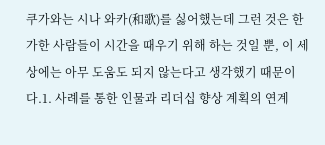쿠가와는 시나 와카(和歌)를 싫어했는데 그런 것은 한가한 사람들이 시간을 때우기 위해 하는 것일 뿐, 이 세상에는 아무 도움도 되지 않는다고 생각했기 때문이다.1. 사례를 통한 인물과 리더십 향상 계획의 연계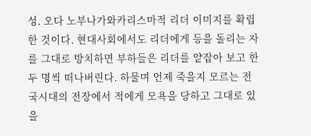성. 오다 노부나가와카리스마적 리더 이미지를 확립한 것이다. 현대사회에서도 리더에게 등을 돌리는 자를 그대로 방치하면 부하들은 리더를 얕잡아 보고 한두 명씩 떠나버린다. 하물며 언제 죽을지 모르는 전국시대의 전장에서 적에게 모욕을 당하고 그대로 있을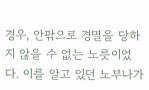경우, 안팎으로 경멸을 당하지 않을 수 없는 노릇이었다. 이를 알고 있던 노부나가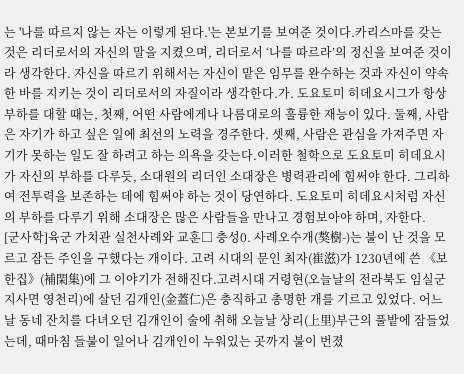는 '나를 따르지 않는 자는 이렇게 된다.'는 본보기를 보여준 것이다.카리스마를 갖는 것은 리더로서의 자신의 말을 지켰으며, 리더로서 ‘나를 따르라’의 정신을 보여준 것이라 생각한다. 자신을 따르기 위해서는 자신이 맡은 임무를 완수하는 것과 자신이 약속한 바를 지키는 것이 리더로서의 자질이라 생각한다.가. 도요토미 히데요시그가 항상 부하를 대할 때는, 첫째, 어떤 사람에게나 나름대로의 훌륭한 재능이 있다. 둘째, 사람은 자기가 하고 싶은 일에 최선의 노력을 경주한다. 셋째, 사람은 관심을 가져주면 자기가 못하는 일도 잘 하려고 하는 의욕을 갖는다.이러한 철학으로 도요토미 히데요시가 자신의 부하를 다루듯, 소대원의 리더인 소대장은 병력관리에 힘써야 한다. 그리하여 전투력을 보존하는 데에 힘써야 하는 것이 당연하다. 도요토미 히데요시처럼 자신의 부하를 다루기 위해 소대장은 많은 사람들을 만나고 경험보아야 하며, 자한다.
[군사학]육군 가치관 실천사례와 교훈□ 충성0. 사례오수개(獒樹-)는 불이 난 것을 모르고 잠든 주인을 구했다는 개이다. 고려 시대의 문인 최자(崔滋)가 1230년에 쓴 《보한집》(補閑集)에 그 이야기가 전해진다.고려시대 거령현(오늘날의 전라북도 임실군 지사면 영천리)에 살던 김개인(金蓋仁)은 충직하고 총명한 개를 기르고 있었다. 어느날 동네 잔치를 다녀오던 김개인이 술에 취해 오늘날 상리(上里)부근의 풀밭에 잠들었는데, 때마침 들불이 일어나 김개인이 누워있는 곳까지 불이 번졌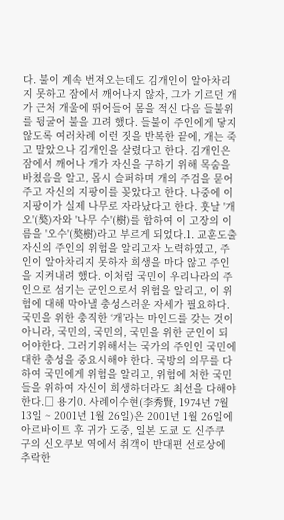다. 불이 계속 번져오는데도 김개인이 알아차리지 못하고 잠에서 깨어나지 않자, 그가 기르던 개가 근처 개울에 뛰어들어 몸을 적신 다음 들불위를 뒹굴어 불을 끄려 했다. 들불이 주인에게 닿지 않도록 여러차례 이런 짓을 반복한 끝에, 개는 죽고 말았으나 김개인을 살렸다고 한다. 김개인은 잠에서 깨어나 개가 자신을 구하기 위해 목숨을 바쳤음을 알고, 몹시 슬퍼하며 개의 주검을 묻어주고 자신의 지팡이를 꽂았다고 한다. 나중에 이 지팡이가 실제 나무로 자라났다고 한다. 훗날 '개 오'(獒)자와 '나무 수'(樹)를 합하여 이 고장의 이름을 '오수'(獒樹)라고 부르게 되었다.1. 교훈도출자신의 주인의 위험을 알리고자 노력하였고, 주인이 알아차리지 못하자 희생을 마다 않고 주인을 지켜내려 했다. 이처럼 국민이 우리나라의 주인으로 섬기는 군인으로서 위험을 알리고, 이 위험에 대해 막아낼 충성스러운 자세가 필요하다.국민을 위한 충직한 ‘개’라는 마인드를 갖는 것이 아니라, 국민의, 국민의, 국민을 위한 군인이 되어야한다. 그러기위해서는 국가의 주인인 국민에 대한 충성을 중요시해야 한다. 국방의 의무를 다하여 국민에게 위험을 알리고, 위험에 처한 국민들을 위하여 자신이 희생하더라도 최선을 다해야한다.□ 용기0. 사례이수현(李秀賢, 1974년 7월 13일 ~ 2001년 1월 26일)은 2001년 1월 26일에 아르바이트 후 귀가 도중, 일본 도쿄 도 신주쿠 구의 신오쿠보 역에서 취객이 반대편 선로상에 추락한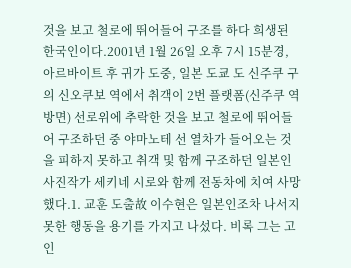것을 보고 철로에 뛰어들어 구조를 하다 희생된 한국인이다.2001년 1월 26일 오후 7시 15분경, 아르바이트 후 귀가 도중, 일본 도쿄 도 신주쿠 구의 신오쿠보 역에서 취객이 2번 플랫폼(신주쿠 역 방면) 선로위에 추락한 것을 보고 철로에 뛰어들어 구조하던 중 야마노테 선 열차가 들어오는 것을 피하지 못하고 취객 및 함께 구조하던 일본인 사진작가 세키네 시로와 함께 전동차에 치여 사망했다.1. 교훈 도출故 이수현은 일본인조차 나서지 못한 행동을 용기를 가지고 나섰다. 비록 그는 고인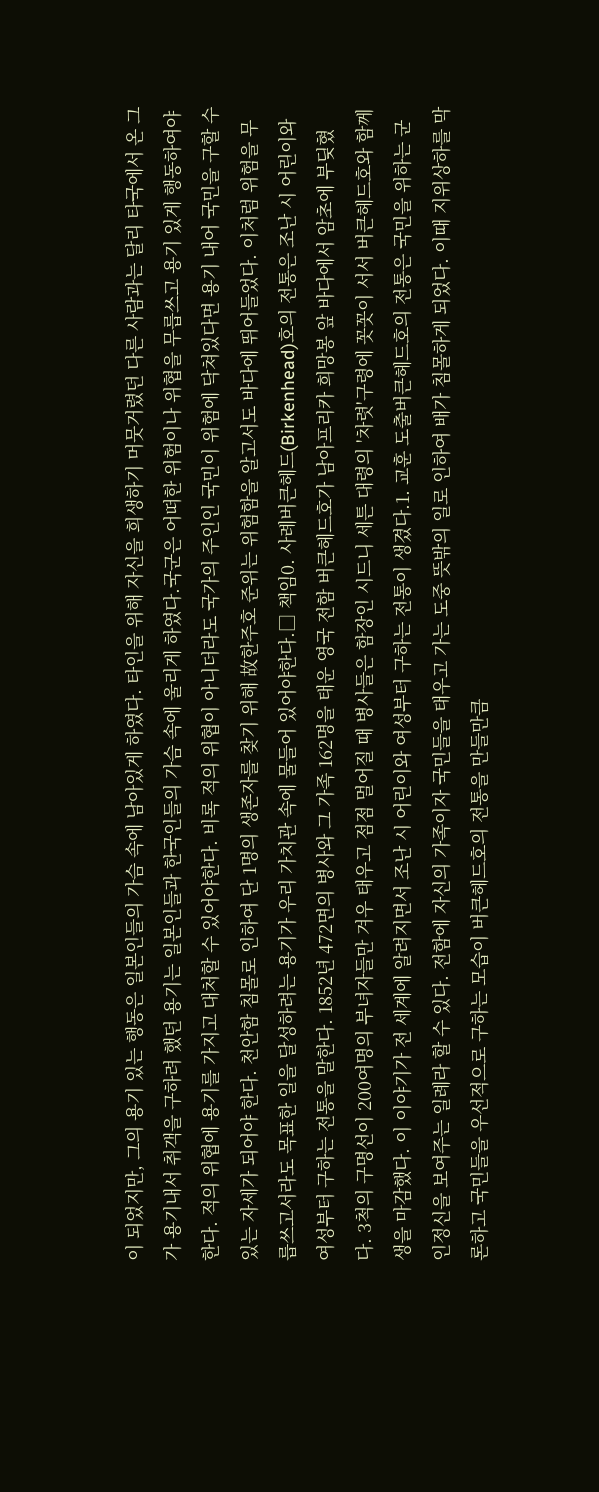이 되었지만, 그의 용기 있는 행동은 일본인들의 가슴 속에 남아있게 하였다. 타인을 위해 자신을 희생하기 머뭇거렸던 다른 사람과는 달리 타국에서 온 그가 용기내서 취객을 구하려 했던 용기는 일본인들과 한국인들의 가슴 속에 울리게 하였다.국군은 어떠한 위험이나 위협을 무릅쓰고 용기 있게 행동하여야 한다. 적의 위협에 용기를 가지고 대처할 수 있어야한다. 비록 적의 위협이 아니더라도 국가의 주인인 국민이 위험에 닥쳐있다면 용기 내어 국민을 구할 수 있는 자세가 되어야 한다. 천안함 침몰로 인하여 단 1명의 생존자를 찾기 위해 故한주호 준위는 위험함을 알고서도 바다에 뛰어들었다. 이처럼 위험을 무릅쓰고서라도 목표한 일을 달성하려는 용기가 우리 가치관 속에 물들어 있어야한다.□ 책임0. 사례버큰헤드(Birkenhead)호의 전통은 조난 시 어린이와 여성부터 구하는 전통을 말한다. 1852년 472면의 병사와 그 가족 162명을 태운 영국 전함 버큰헤드호가 남아프리카 희망봉 앞 바다에서 암초에 부딪혔다. 3척의 구명선이 200여명의 부녀자들만 겨우 태우고 점점 멀어질 때 병사들은 함장인 시드니 세튼 대령의 '차렷'구령에 꼿꼿이 서서 버큰헤드호와 함께 생을 마감했다. 이 이야기가 전 세계에 알려지면서 조난 시 어린이와 여성부터 구하는 전통이 생겼다.1. 교훈 도출버큰헤드호의 전통은 국민을 위하는 군인정신을 보여주는 일례라 할 수 있다. 전함에 자신의 가족이자 국민들을 태우고 가는 도중 뜻밖의 일로 인하여 배가 침몰하게 되었다. 이때 지위상하를 막론하고 국민들을 우선적으로 구하는 모습이 버큰헤드호의 전통을 만들만큼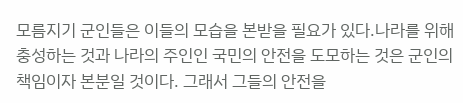모름지기 군인들은 이들의 모습을 본받을 필요가 있다.나라를 위해 충성하는 것과 나라의 주인인 국민의 안전을 도모하는 것은 군인의 책임이자 본분일 것이다. 그래서 그들의 안전을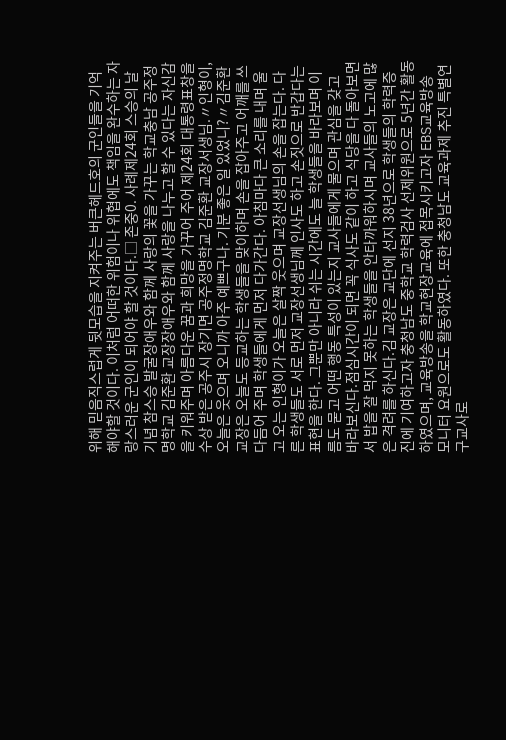위해 믿음직스럽게 뒷모습을 지켜주는 버큰헤드호의 군인들을 기억해야할 것이다. 이처럼 어떠한 위험이나 위협에도 책임을 완수하는 자랑스러운 군인이 되어야 할 것이다.□ 존중0. 사례제24회 스승의 날 기념 참스승 발굴장애우와 함께 사랑의 꽃을 가꾸는 학교충남 공주정명학교 김준환 교장장애우와 함께 사랑을 나누고 할 수 있다는 자신감을 키워주며 아름다운 꿈과 희망을 가꾸어 주어 제24회 대통령표창을 수상 받은 공주시 장기면 공주정명학교 김준환 교장서생님.〃인형이, 오늘은 웃으며 오니까 아주 예쁘구나. 기분 좋은 일 있었니?〃김준환 교장은 오늘도 등교하는 학생들을 맞이하며 손을 잡아주고 어깨를 쓰다듬어 주며 학생들에게 먼저 다가간다. 아침마다 큰 소리를 내며 울고 오는 인형이가 오늘은 살짝 웃으며 교장선생님의 손을 잡는다. 다른 학생들도 서로 먼저 교장선생님께 인사도 하고 손짓으로 반갑다는 표현을 한다. 그뿐만 아니라 쉬는 시간에도 늘 학생들을 바라보며 이름도 묻고 어떤 행동 특성이 있는지 교사들에게 물으며 관심을 갖고 바라보신다.점심시간이 되면 꼭 식사도 같이 하고 식당을 다 돌아보면서 밥을 잘 먹지 못하는 학생들을 안타까워하시며 교사들의 노고에 많은 격려를 하신다.김 교장은 교단에 선지 38년으로 학생들의 학력증진에 기여하고자 충청남도 중학교 학력검사 선제위원으로 5년간 활동하였으며, 교육방송을 학교현장교육에 접목시키고자 EBS교육방송 모니터 요원으로도 활동하였다. 또한 충청남도 교육과제 추진 특별연구교사로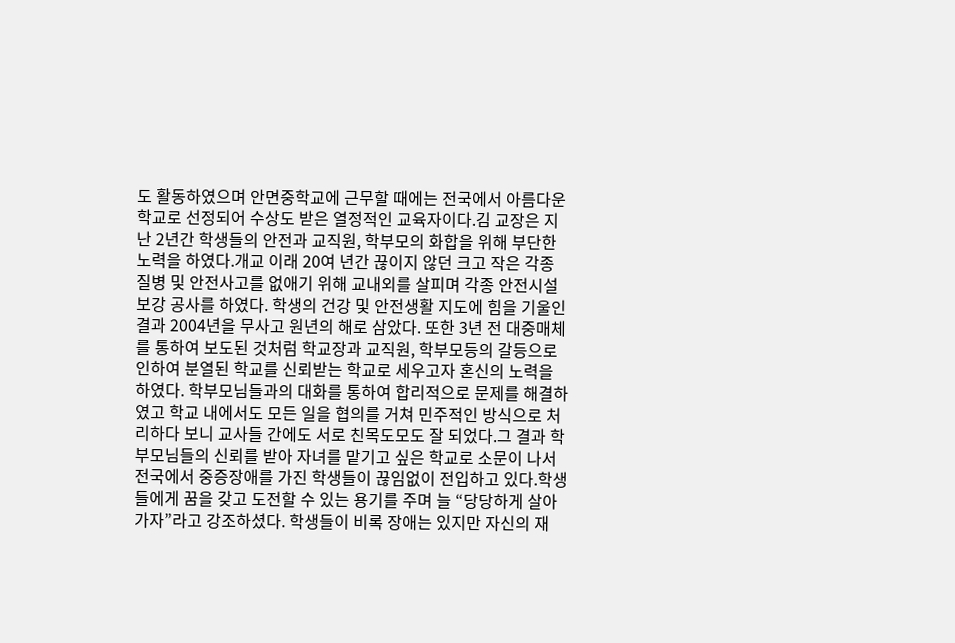도 활동하였으며 안면중학교에 근무할 때에는 전국에서 아름다운 학교로 선정되어 수상도 받은 열정적인 교육자이다.김 교장은 지난 2년간 학생들의 안전과 교직원, 학부모의 화합을 위해 부단한 노력을 하였다.개교 이래 20여 년간 끊이지 않던 크고 작은 각종 질병 및 안전사고를 없애기 위해 교내외를 살피며 각종 안전시설 보강 공사를 하였다. 학생의 건강 및 안전생활 지도에 힘을 기울인 결과 2004년을 무사고 원년의 해로 삼았다. 또한 3년 전 대중매체를 통하여 보도된 것처럼 학교장과 교직원, 학부모등의 갈등으로 인하여 분열된 학교를 신뢰받는 학교로 세우고자 혼신의 노력을 하였다. 학부모님들과의 대화를 통하여 합리적으로 문제를 해결하였고 학교 내에서도 모든 일을 협의를 거쳐 민주적인 방식으로 처리하다 보니 교사들 간에도 서로 친목도모도 잘 되었다.그 결과 학부모님들의 신뢰를 받아 자녀를 맡기고 싶은 학교로 소문이 나서 전국에서 중증장애를 가진 학생들이 끊임없이 전입하고 있다.학생들에게 꿈을 갖고 도전할 수 있는 용기를 주며 늘 “당당하게 살아가자”라고 강조하셨다. 학생들이 비록 장애는 있지만 자신의 재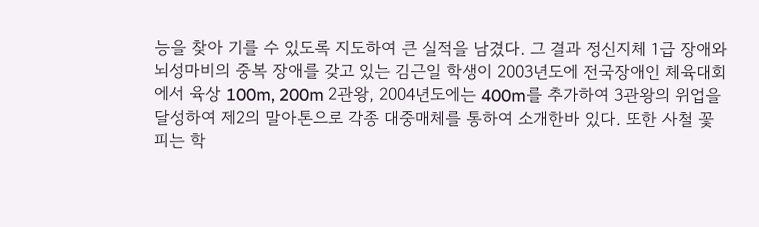능을 찾아 기를 수 있도록 지도하여 큰 실적을 남겼다. 그 결과 정신지체 1급 장애와 뇌성마비의 중복 장애를 갖고 있는 김근일 학생이 2003년도에 전국장애인 체육대회에서 육상 100m, 200m 2관왕, 2004년도에는 400m를 추가하여 3관왕의 위업을 달성하여 제2의 말아톤으로 각종 대중매체를 통하여 소개한바 있다. 또한 사철 꽃피는 학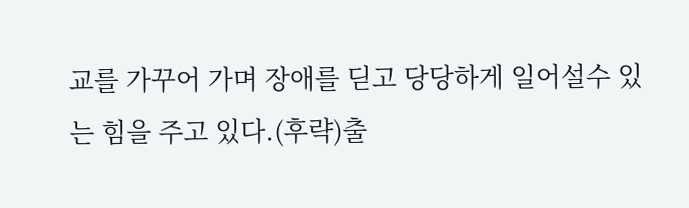교를 가꾸어 가며 장애를 딛고 당당하게 일어설수 있는 힘을 주고 있다.(후략)출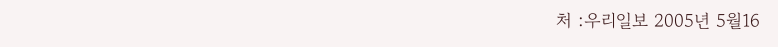처 :우리일보 2005년 5월16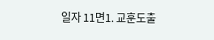일자 11면1. 교훈도출